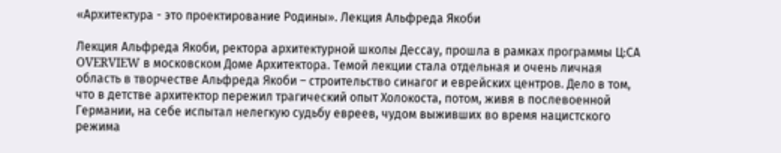«Архитектура - это проектирование Родины». Лекция Альфреда Якоби

Лекция Альфреда Якоби, ректора архитектурной школы Дессау, прошла в рамках программы Ц:СА OVERVIEW в московском Доме Архитектора. Темой лекции стала отдельная и очень личная область в творчестве Альфреда Якоби – строительство синагог и еврейских центров. Дело в том, что в детстве архитектор пережил трагический опыт Холокоста, потом, живя в послевоенной Германии, на себе испытал нелегкую судьбу евреев, чудом выживших во время нацистского режима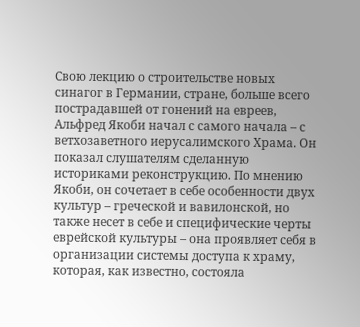Свою лекцию о строительстве новых синагог в Германии, стране, больше всего пострадавшей от гонений на евреев, Альфред Якоби начал с самого начала – с ветхозаветного иерусалимского Храма. Он показал слушателям сделанную историками реконструкцию. По мнению Якоби, он сочетает в себе особенности двух культур – греческой и вавилонской, но также несет в себе и специфические черты еврейской культуры – она проявляет себя в организации системы доступа к храму, которая, как известно, состояла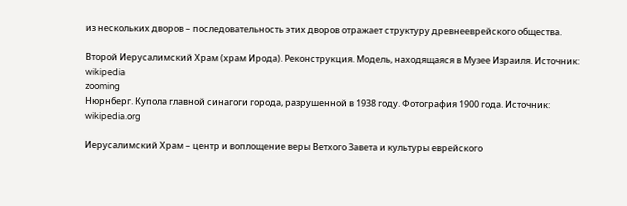из нескольких дворов – последовательность этих дворов отражает структуру древнееврейского общества.

Второй Иерусалимский Храм (храм Ирода). Реконструкция. Модель, находящаяся в Музее Израиля. Источник: wikipedia
zooming
Нюрнберг. Купола главной синагоги города, разрушенной в 1938 году. Фотография 1900 года. Источник: wikipedia.org

Иерусалимский Храм – центр и воплощение веры Ветхого Завета и культуры еврейского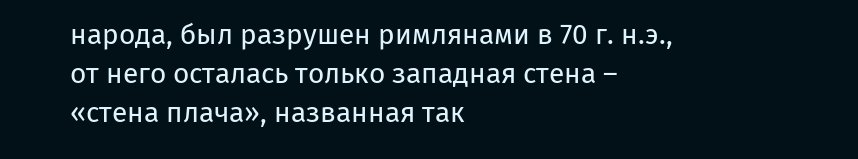народа, был разрушен римлянами в 70 г. н.э., от него осталась только западная стена – «стена плача», названная так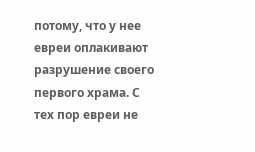потому, что у нее евреи оплакивают разрушение своего первого храма. С тех пор евреи не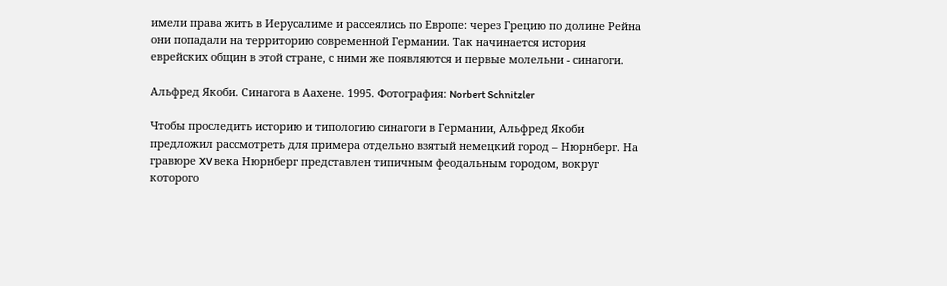имели права жить в Иерусалиме и рассеялись по Европе: через Грецию по долине Рейна они попадали на территорию современной Германии. Так начинается история еврейских общин в этой стране, с ними же появляются и первые молельни - синагоги.

Альфред Якоби. Синагога в Аахене. 1995. Фотография: Norbert Schnitzler

Чтобы проследить историю и типологию синагоги в Германии, Альфред Якоби предложил рассмотреть для примера отдельно взятый немецкий город – Нюрнберг. На гравюре XV века Нюрнберг представлен типичным феодальным городом, вокруг которого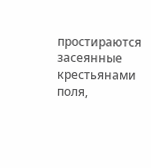простираются засеянные крестьянами поля,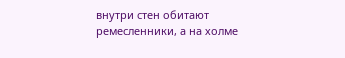внутри стен обитают ремесленники, а на холме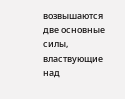возвышаются две основные силы, властвующие над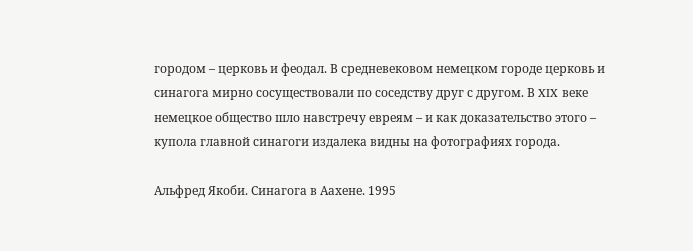городом – церковь и феодал. В средневековом немецком городе церковь и синагога мирно сосуществовали по соседству друг с другом. В XIX веке немецкое общество шло навстречу евреям – и как доказательство этого – купола главной синагоги издалека видны на фотографиях города.

Альфред Якоби. Синагога в Аахене. 1995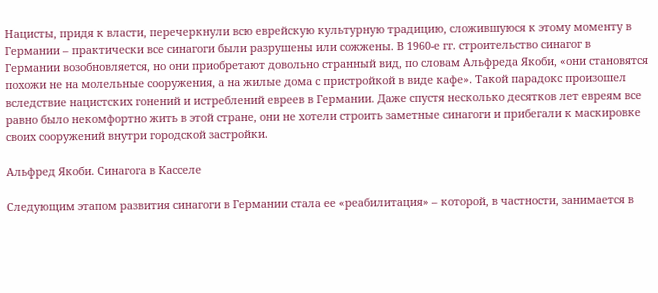Нацисты, придя к власти, перечеркнули всю еврейскую культурную традицию, сложившуюся к этому моменту в Германии – практически все синагоги были разрушены или сожжены. В 1960-е гг. строительство синагог в Германии возобновляется, но они приобретают довольно странный вид, по словам Альфреда Якоби, «они становятся похожи не на молельные сооружения, а на жилые дома с пристройкой в виде кафе». Такой парадокс произошел вследствие нацистских гонений и истреблений евреев в Германии. Даже спустя несколько десятков лет евреям все равно было некомфортно жить в этой стране, они не хотели строить заметные синагоги и прибегали к маскировке своих сооружений внутри городской застройки.

Альфред Якоби. Синагога в Касселе

Следующим этапом развития синагоги в Германии стала ее «реабилитация» – которой, в частности, занимается в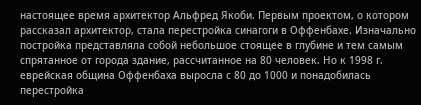настоящее время архитектор Альфред Якоби. Первым проектом, о котором рассказал архитектор, стала перестройка синагоги в Оффенбахе. Изначально постройка представляла собой небольшое стоящее в глубине и тем самым спрятанное от города здание, рассчитанное на 80 человек. Но к 1998 г. еврейская община Оффенбаха выросла с 80 до 1000 и понадобилась перестройка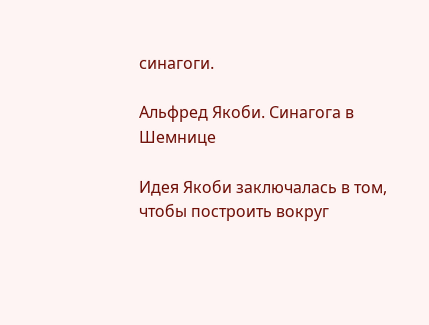синагоги.

Альфред Якоби. Синагога в Шемнице

Идея Якоби заключалась в том, чтобы построить вокруг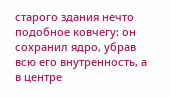старого здания нечто подобное ковчегу: он сохранил ядро, убрав всю его внутренность, а в центре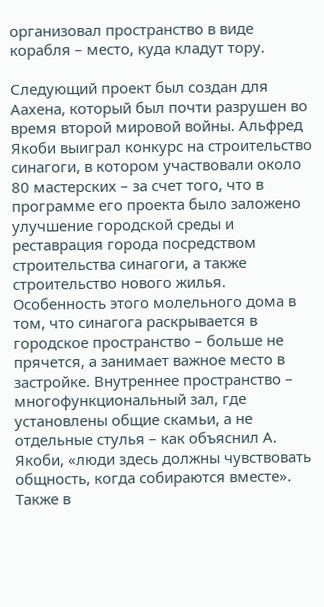организовал пространство в виде корабля – место, куда кладут тору.

Следующий проект был создан для Аахена, который был почти разрушен во время второй мировой войны. Альфред Якоби выиграл конкурс на строительство синагоги, в котором участвовали около 80 мастерских – за счет того, что в программе его проекта было заложено улучшение городской среды и реставрация города посредством строительства синагоги, а также строительство нового жилья. Особенность этого молельного дома в том, что синагога раскрывается в городское пространство – больше не прячется, а занимает важное место в застройке. Внутреннее пространство – многофункциональный зал, где установлены общие скамьи, а не отдельные стулья – как объяснил А. Якоби, «люди здесь должны чувствовать общность, когда собираются вместе». Также в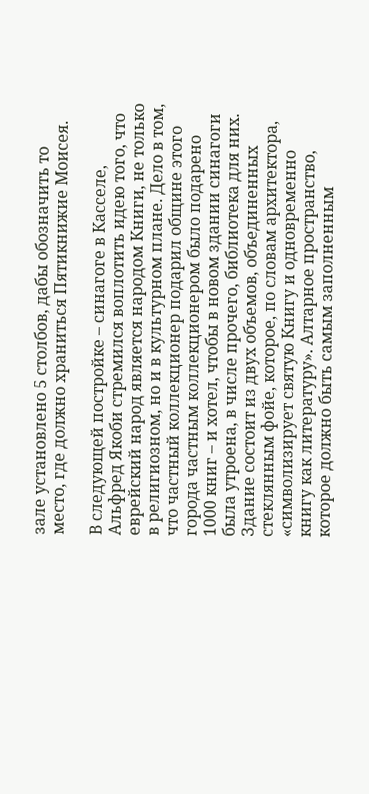зале установлено 5 столбов, дабы обозначить то место, где должно храниться Пятикнижие Моисея.

В следующей постройке – синагоге в Касселе, Альфред Якоби стремился воплотить идею того, что еврейский народ является народом Книги, не только в религиозном, но и в культурном плане. Дело в том, что частный коллекционер подарил общине этого города частным коллекционером было подарено 1000 книг – и хотел, чтобы в новом здании синагоги была утроена, в числе прочего, библиотека для них. Здание состоит из двух объемов, объединенных стеклянным фойе, которое, по словам архитектора, «символизирует святую Книгу и одновременно книгу как литературу». Алтарное пространство, которое должно быть самым заполненным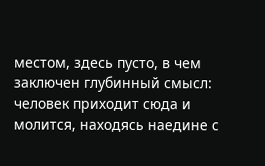местом, здесь пусто, в чем заключен глубинный смысл: человек приходит сюда и молится, находясь наедине с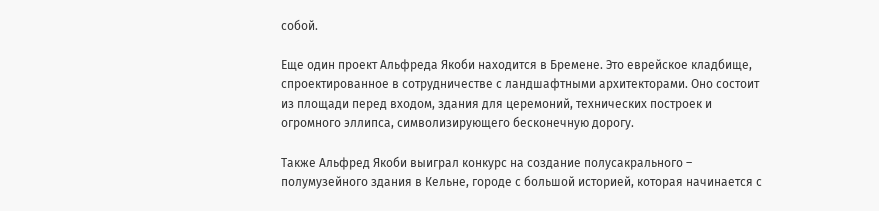собой.

Еще один проект Альфреда Якоби находится в Бремене. Это еврейское кладбище, спроектированное в сотрудничестве с ландшафтными архитекторами. Оно состоит из площади перед входом, здания для церемоний, технических построек и огромного эллипса, символизирующего бесконечную дорогу.

Также Альфред Якоби выиграл конкурс на создание полусакрального – полумузейного здания в Кельне, городе с большой историей, которая начинается с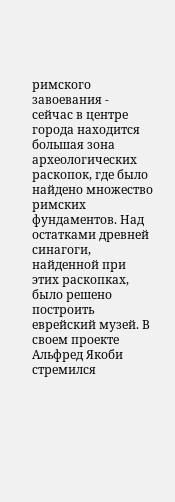римского завоевания -  сейчас в центре города находится большая зона археологических раскопок, где было найдено множество римских фундаментов. Над остатками древней синагоги, найденной при этих раскопках, было решено построить еврейский музей. В своем проекте Альфред Якоби стремился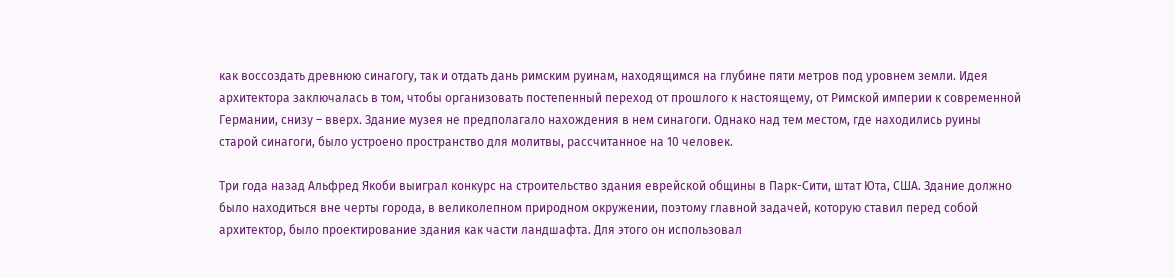как воссоздать древнюю синагогу, так и отдать дань римским руинам, находящимся на глубине пяти метров под уровнем земли. Идея архитектора заключалась в том, чтобы организовать постепенный переход от прошлого к настоящему, от Римской империи к современной Германии, снизу – вверх. Здание музея не предполагало нахождения в нем синагоги. Однако над тем местом, где находились руины старой синагоги, было устроено пространство для молитвы, рассчитанное на 10 человек.

Три года назад Альфред Якоби выиграл конкурс на строительство здания еврейской общины в Парк-Сити, штат Юта, США. Здание должно было находиться вне черты города, в великолепном природном окружении, поэтому главной задачей, которую ставил перед собой архитектор, было проектирование здания как части ландшафта. Для этого он использовал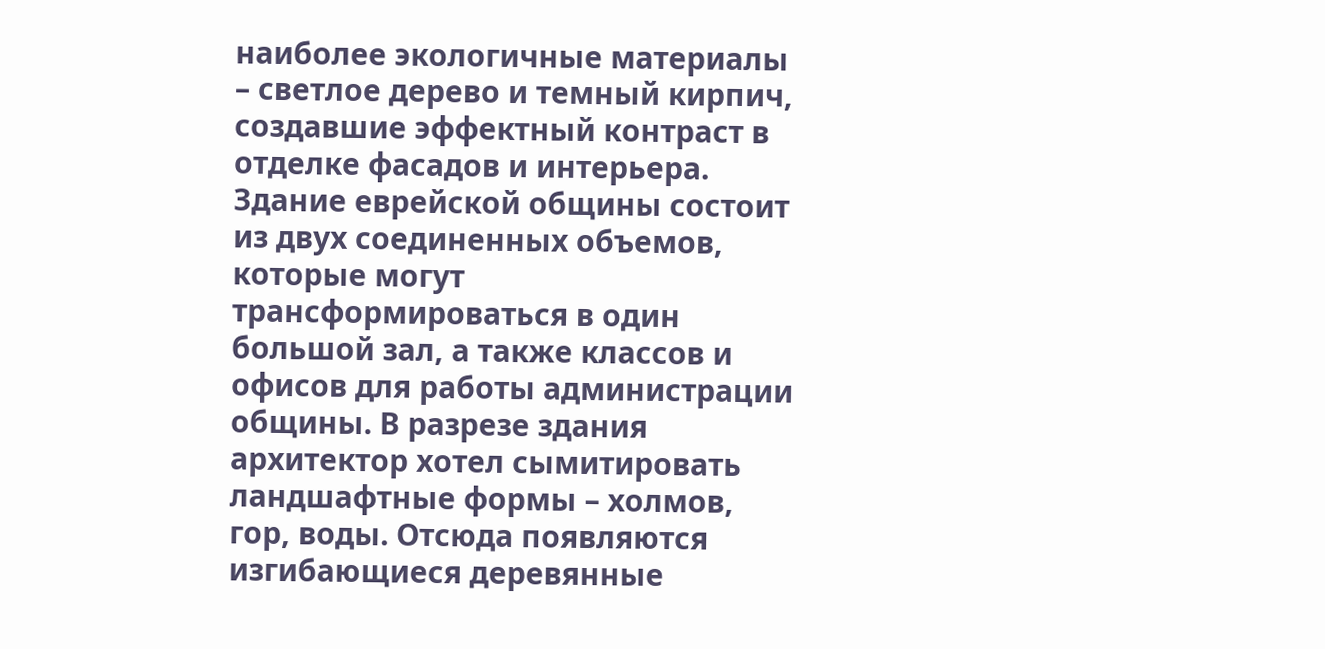наиболее экологичные материалы – светлое дерево и темный кирпич, создавшие эффектный контраст в отделке фасадов и интерьера. Здание еврейской общины состоит из двух соединенных объемов, которые могут трансформироваться в один большой зал, а также классов и офисов для работы администрации общины. В разрезе здания архитектор хотел сымитировать ландшафтные формы – холмов, гор, воды. Отсюда появляются изгибающиеся деревянные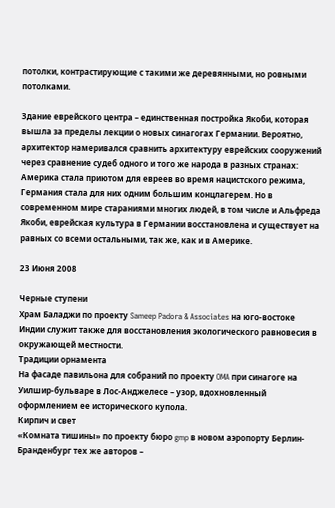потолки, контрастирующие с такими же деревянными, но ровными потолками.

Здание еврейского центра – единственная постройка Якоби, которая вышла за пределы лекции о новых синагогах Германии. Вероятно, архитектор намеривался сравнить архитектуру еврейских сооружений через сравнение судеб одного и того же народа в разных странах: Америка стала приютом для евреев во время нацистского режима, Германия стала для них одним большим концлагерем. Но в современном мире стараниями многих людей, в том числе и Альфреда Якоби, еврейская культура в Германии восстановлена и существует на равных со всеми остальными, так же, как и в Америке.

23 Июня 2008

Черные ступени
Храм Баладжи по проекту Sameep Padora & Associates на юго-востоке Индии служит также для восстановления экологического равновесия в окружающей местности.
Традиции орнамента
На фасаде павильона для собраний по проекту OMA при синагоге на Уилшир-бульваре в Лос-Анджелесе – узор, вдохновленный оформлением ее исторического купола.
Кирпич и свет
«Комната тишины» по проекту бюро gmp в новом аэропорту Берлин-Бранденбург тех же авторов –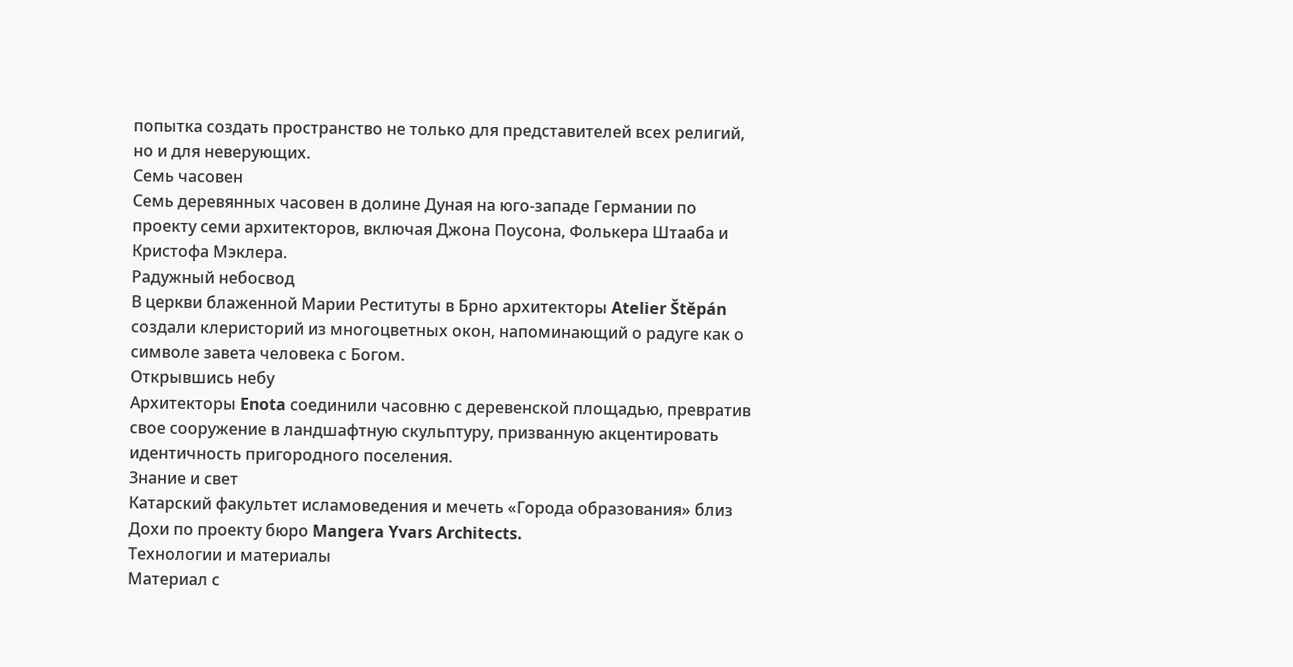попытка создать пространство не только для представителей всех религий, но и для неверующих.
Семь часовен
Семь деревянных часовен в долине Дуная на юго-западе Германии по проекту семи архитекторов, включая Джона Поусона, Фолькера Штааба и Кристофа Мэклера.
Радужный небосвод
В церкви блаженной Марии Реституты в Брно архитекторы Atelier Štěpán создали клеристорий из многоцветных окон, напоминающий о радуге как о символе завета человека с Богом.
Открывшись небу
Архитекторы Enota соединили часовню с деревенской площадью, превратив свое сооружение в ландшафтную скульптуру, призванную акцентировать идентичность пригородного поселения.
Знание и свет
Катарский факультет исламоведения и мечеть «Города образования» близ Дохи по проекту бюро Mangera Yvars Architects.
Технологии и материалы
Материал с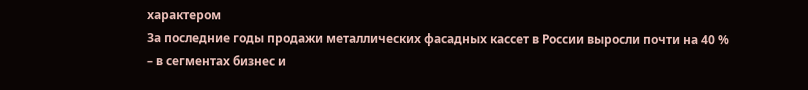характером
За последние годы продажи металлических фасадных кассет в России выросли почти на 40 % – в сегментах бизнес и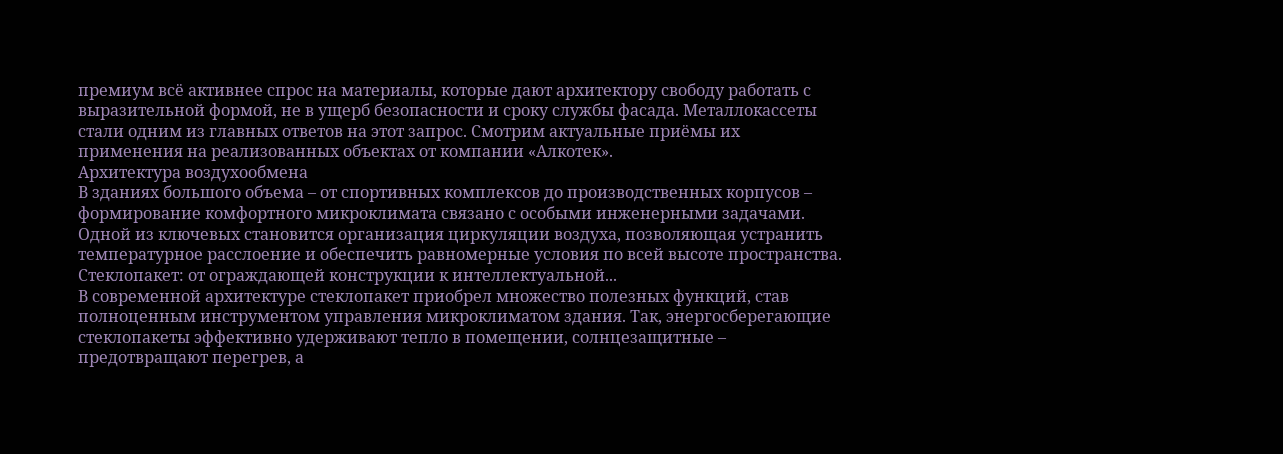премиум всё активнее спрос на материалы, которые дают архитектору свободу работать с выразительной формой, не в ущерб безопасности и сроку службы фасада. Металлокассеты стали одним из главных ответов на этот запрос. Смотрим актуальные приёмы их применения на реализованных объектах от компании «Алкотек».
Архитектура воздухообмена
В зданиях большого объема – от спортивных комплексов до производственных корпусов – формирование комфортного микроклимата связано с особыми инженерными задачами. Одной из ключевых становится организация циркуляции воздуха, позволяющая устранить температурное расслоение и обеспечить равномерные условия по всей высоте пространства.
Стеклопакет: от ограждающей конструкции к интеллектуальной...
В современной архитектуре стеклопакет приобрел множество полезных функций, став полноценным инструментом управления микроклиматом здания. Так, энергосберегающие стеклопакеты эффективно удерживают тепло в помещении, солнцезащитные – предотвращают перегрев, а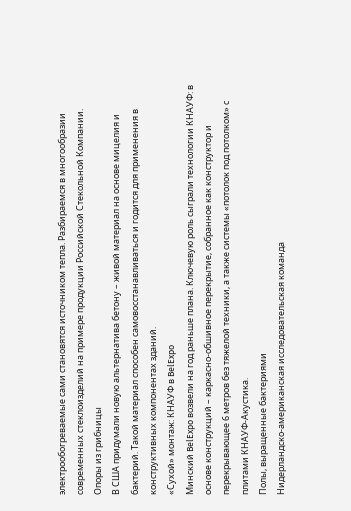электрообогреваемые сами становятся источником тепла. Разбираемся в многообразии современных стеклоизделий на примере продукции Российской Стекольной Компании.
Опоры из грибницы
В США придумали новую альтернатива бетону – живой материал на основе мицелия и бактерий. Такой материал способен самовосстанавливаться и годится для применения в конструктивных компонентах зданий.
«Сухой» монтаж: КНАУФ в BelExpo
Минский BelExpo возвели на год раньше плана. Ключевую роль сыграли технологии КНАУФ: в основе конструкций – каркасно-обшивное перекрытие, собранное как конструктор и перекрывающее 6 метров без тяжелой техники, а также системы «потолок под потолком» с плитами КНАУФ-Акустика.
Полы, выращенные бактериями
Нидерландско-американская исследовательская команда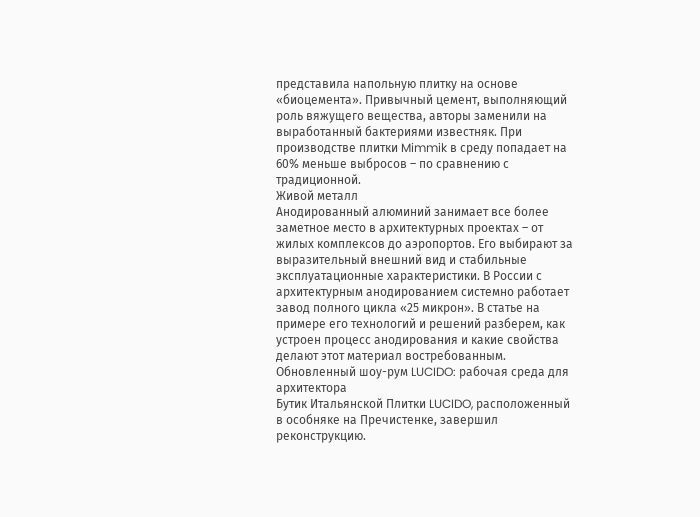представила напольную плитку на основе «биоцемента». Привычный цемент, выполняющий роль вяжущего вещества, авторы заменили на выработанный бактериями известняк. При производстве плитки Mimmik в среду попадает на 60% меньше выбросов – по сравнению с традиционной.
Живой металл
Анодированный алюминий занимает все более заметное место в архитектурных проектах – от жилых комплексов до аэропортов. Его выбирают за выразительный внешний вид и стабильные эксплуатационные характеристики. В России с архитектурным анодированием системно работает завод полного цикла «25 микрон». В статье на примере его технологий и решений разберем, как устроен процесс анодирования и какие свойства делают этот материал востребованным.
Обновленный шоу-рум LUCIDO: рабочая среда для архитектора
Бутик Итальянской Плитки LUCIDO, расположенный в особняке на Пречистенке, завершил реконструкцию.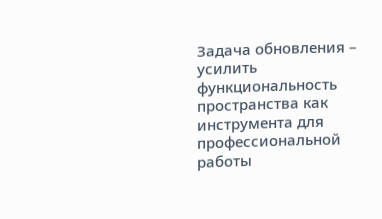Задача обновления – усилить функциональность пространства как инструмента для профессиональной работы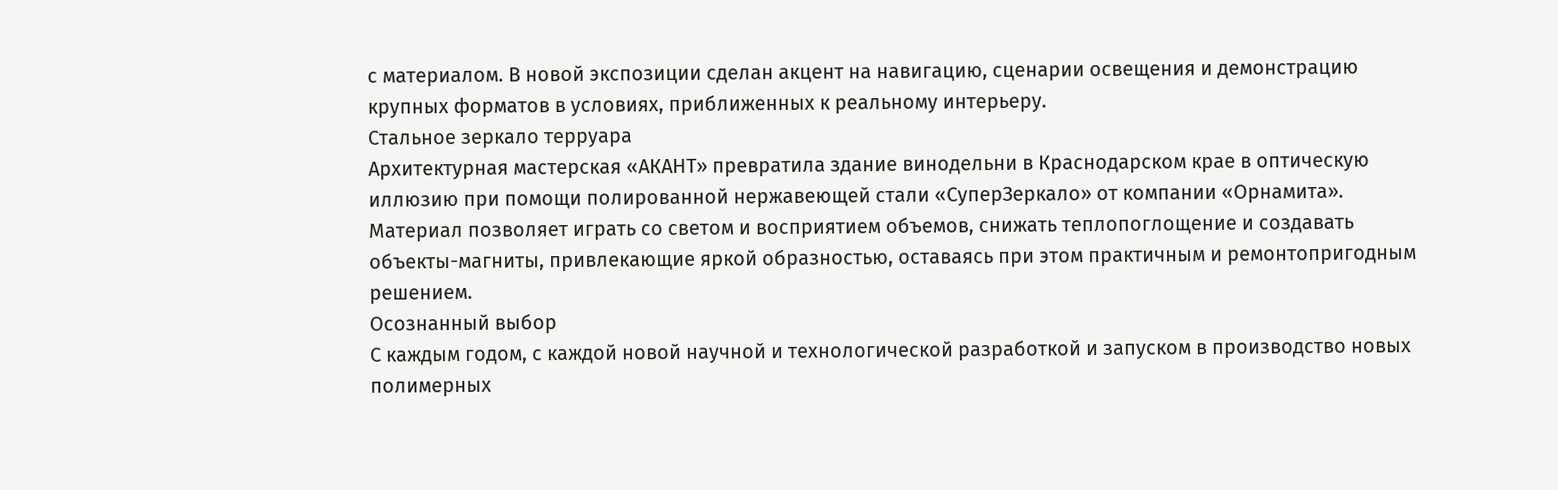с материалом. В новой экспозиции сделан акцент на навигацию, сценарии освещения и демонстрацию крупных форматов в условиях, приближенных к реальному интерьеру.
Стальное зеркало терруара
Архитектурная мастерская «АКАНТ» превратила здание винодельни в Краснодарском крае в оптическую иллюзию при помощи полированной нержавеющей стали «СуперЗеркало» от компании «Орнамита». Материал позволяет играть со светом и восприятием объемов, снижать теплопоглощение и создавать объекты-магниты, привлекающие яркой образностью, оставаясь при этом практичным и ремонтопригодным решением.
Осознанный выбор
С каждым годом, с каждой новой научной и технологической разработкой и запуском в производство новых полимерных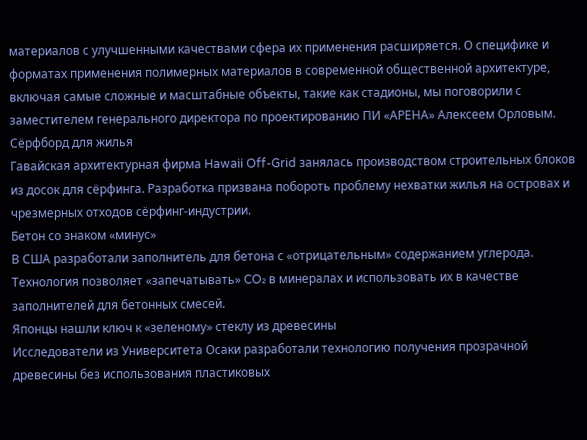материалов с улучшенными качествами сфера их применения расширяется. О специфике и форматах применения полимерных материалов в современной общественной архитектуре, включая самые сложные и масштабные объекты, такие как стадионы, мы поговорили с заместителем генерального директора по проектированию ПИ «АРЕНА» Алексеем Орловым.
Сёрфборд для жилья
Гавайская архитектурная фирма Hawaii Off-Grid занялась производством строительных блоков из досок для сёрфинга. Разработка призвана побороть проблему нехватки жилья на островах и чрезмерных отходов сёрфинг-индустрии.
Бетон со знаком «минус»
В США разработали заполнитель для бетона с «отрицательным» содержанием углерода. Технология позволяет «запечатывать» CO₂ в минералах и использовать их в качестве заполнителей для бетонных смесей.
Японцы нашли ключ к «зеленому» стеклу из древесины
Исследователи из Университета Осаки разработали технологию получения прозрачной древесины без использования пластиковых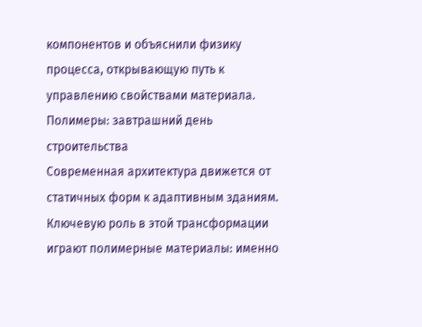компонентов и объяснили физику процесса, открывающую путь к управлению свойствами материала.
Полимеры: завтрашний день строительства
Современная архитектура движется от статичных форм к адаптивным зданиям. Ключевую роль в этой трансформации играют полимерные материалы: именно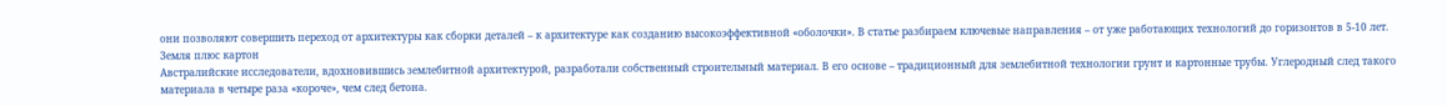они позволяют совершить переход от архитектуры как сборки деталей – к архитектуре как созданию высокоэффективной «оболочки». В статье разбираем ключевые направления – от уже работающих технологий до горизонтов в 5-10 лет.
Земля плюс картон
Австралийские исследователи, вдохновившись землебитной архитектурой, разработали собственный строительный материал. В его основе – традиционный для землебитной технологии грунт и картонные трубы. Углеродный след такого материала в четыре раза «короче», чем след бетона.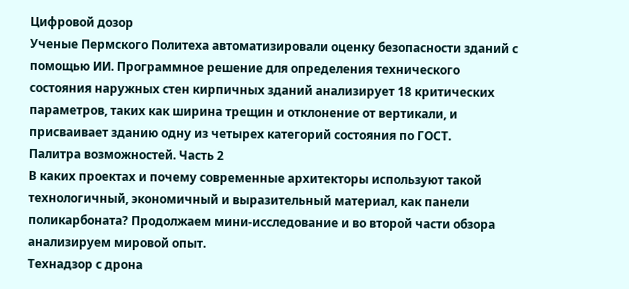Цифровой дозор
Ученые Пермского Политеха автоматизировали оценку безопасности зданий с помощью ИИ. Программное решение для определения технического состояния наружных стен кирпичных зданий анализирует 18 критических параметров, таких как ширина трещин и отклонение от вертикали, и присваивает зданию одну из четырех категорий состояния по ГОСТ.
Палитра возможностей. Часть 2
В каких проектах и почему современные архитекторы используют такой технологичный, экономичный и выразительный материал, как панели поликарбоната? Продолжаем мини-исследование и во второй части обзора анализируем мировой опыт.
Технадзор с дрона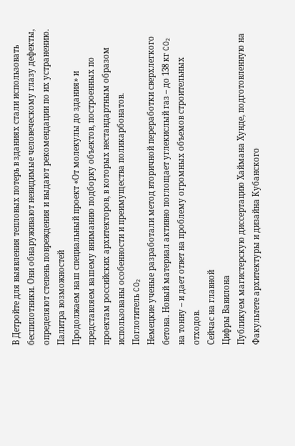В Детройте для выявления тепловых потерь в зданиях стали использовать беспилотники. Они обнаруживают невидимые человеческому глазу дефекты, определяют степень повреждения и выдают рекомендации по их устранению.
Палитра возможностей
Продолжаем наш специальный проект «От молекулы до здания» и представляем вашему вниманию подборку объектов, построенных по проектам российских архитекторов, в которых нестандартным образом использованы особенности и преимущества поликарбонатов.
Поглотитель CO₂
Немецкие ученые разработали метод вторичной переработки сверхлегкого бетона. Новый материал активно поглощает углекислый газ – до 138 кг CO₂ на тонну – и дает ответ на проблему огромных объемов строительных отходов.
Сейчас на главной
Цифры Вавилона
Публикуем магистерскую диссертацию Хаймана Хунде, подготовленную на Факультете архитектуры и дизайна Кубанского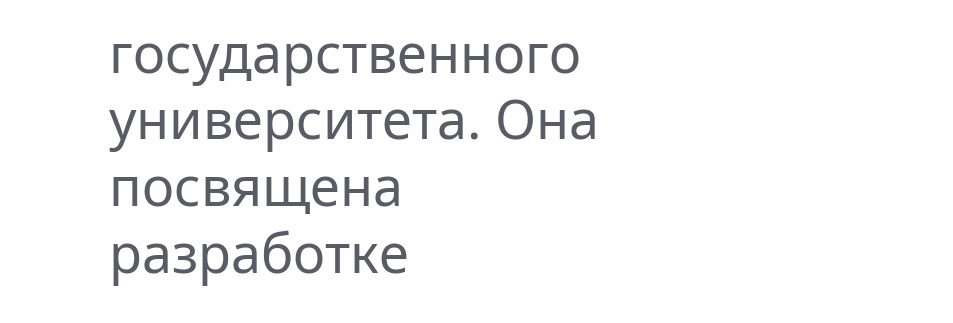государственного университета. Она посвящена разработке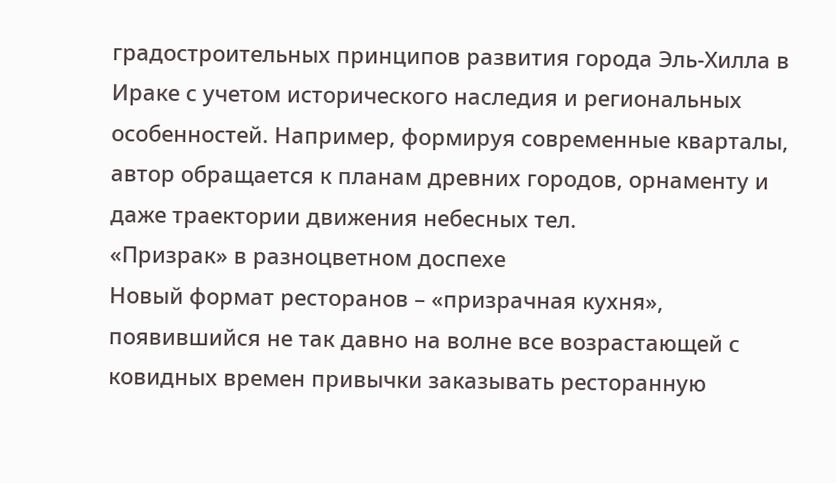градостроительных принципов развития города Эль-Хилла в Ираке с учетом исторического наследия и региональных особенностей. Например, формируя современные кварталы, автор обращается к планам древних городов, орнаменту и даже траектории движения небесных тел.
«Призрак» в разноцветном доспехе
Новый формат ресторанов – «призрачная кухня», появившийся не так давно на волне все возрастающей с ковидных времен привычки заказывать ресторанную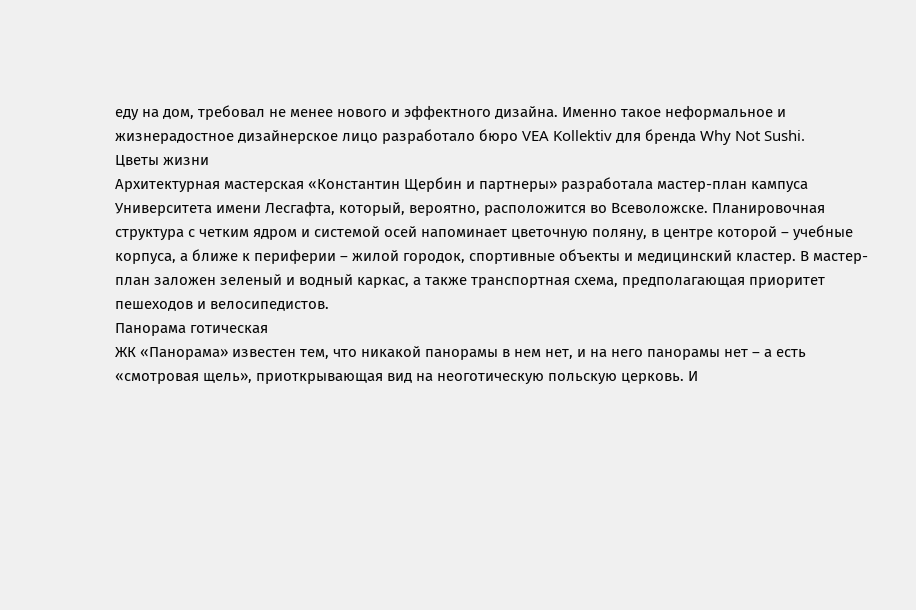еду на дом, требовал не менее нового и эффектного дизайна. Именно такое неформальное и жизнерадостное дизайнерское лицо разработало бюро VEA Kollektiv для бренда Why Not Sushi.
Цветы жизни
Архитектурная мастерская «Константин Щербин и партнеры» разработала мастер-план кампуса Университета имени Лесгафта, который, вероятно, расположится во Всеволожске. Планировочная структура с четким ядром и системой осей напоминает цветочную поляну, в центре которой – учебные корпуса, а ближе к периферии – жилой городок, спортивные объекты и медицинский кластер. В мастер-план заложен зеленый и водный каркас, а также транспортная схема, предполагающая приоритет пешеходов и велосипедистов.
Панорама готическая
ЖК «Панорама» известен тем, что никакой панорамы в нем нет, и на него панорамы нет – а есть «смотровая щель», приоткрывающая вид на неоготическую польскую церковь. И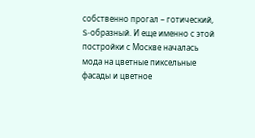собственно прогал – готический, S-образный. И еще именно с этой постройки с Москве началась мода на цветные пиксельные фасады и цветное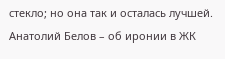стекло; но она так и осталась лучшей. Анатолий Белов – об иронии в ЖК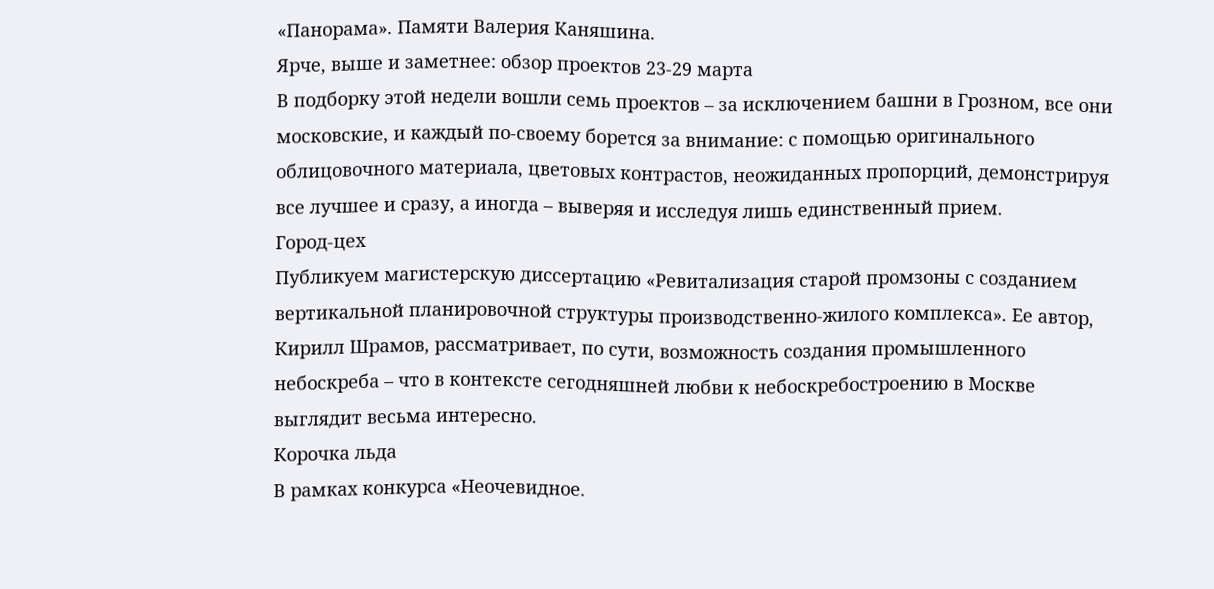«Панорама». Памяти Валерия Каняшина.
Ярче, выше и заметнее: обзор проектов 23-29 марта
В подборку этой недели вошли семь проектов – за исключением башни в Грозном, все они московские, и каждый по-своему борется за внимание: с помощью оригинального облицовочного материала, цветовых контрастов, неожиданных пропорций, демонстрируя все лучшее и сразу, а иногда – выверяя и исследуя лишь единственный прием.
Город-цех
Публикуем магистерскую диссертацию «Ревитализация старой промзоны с созданием вертикальной планировочной структуры производственно-жилого комплекса». Ее автор, Кирилл Шрамов, рассматривает, по сути, возможность создания промышленного небоскреба – что в контексте сегодняшней любви к небоскребостроению в Москве выглядит весьма интересно.
Корочка льда
В рамках конкурса «Неочевидное.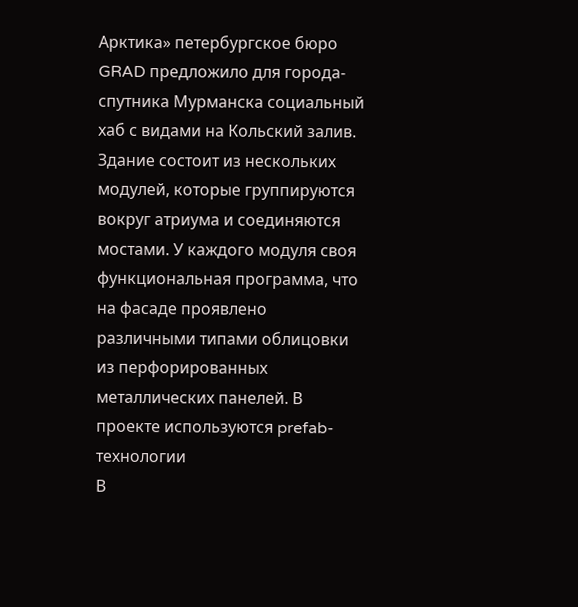Арктика» петербургское бюро GRAD предложило для города-спутника Мурманска социальный хаб с видами на Кольский залив. Здание состоит из нескольких модулей, которые группируются вокруг атриума и соединяются мостами. У каждого модуля своя функциональная программа, что на фасаде проявлено различными типами облицовки из перфорированных металлических панелей. В проекте используются prefab-технологии
В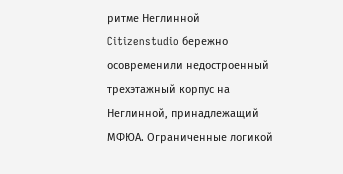ритме Неглинной
Citizenstudio бережно осовременили недостроенный трехэтажный корпус на Неглинной, принадлежащий МФЮА. Ограниченные логикой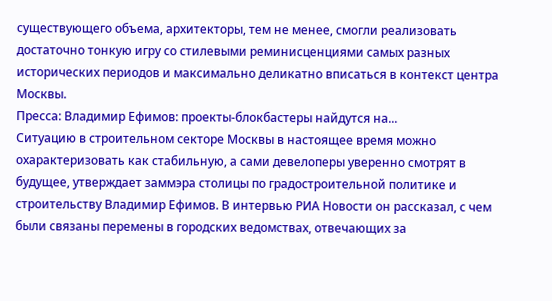существующего объема, архитекторы, тем не менее, смогли реализовать достаточно тонкую игру со стилевыми реминисценциями самых разных исторических периодов и максимально деликатно вписаться в контекст центра Москвы.
Пресса: Владимир Ефимов: проекты-блокбастеры найдутся на...
Ситуацию в строительном секторе Москвы в настоящее время можно охарактеризовать как стабильную, а сами девелоперы уверенно смотрят в будущее, утверждает заммэра столицы по градостроительной политике и строительству Владимир Ефимов. В интервью РИА Новости он рассказал, с чем были связаны перемены в городских ведомствах, отвечающих за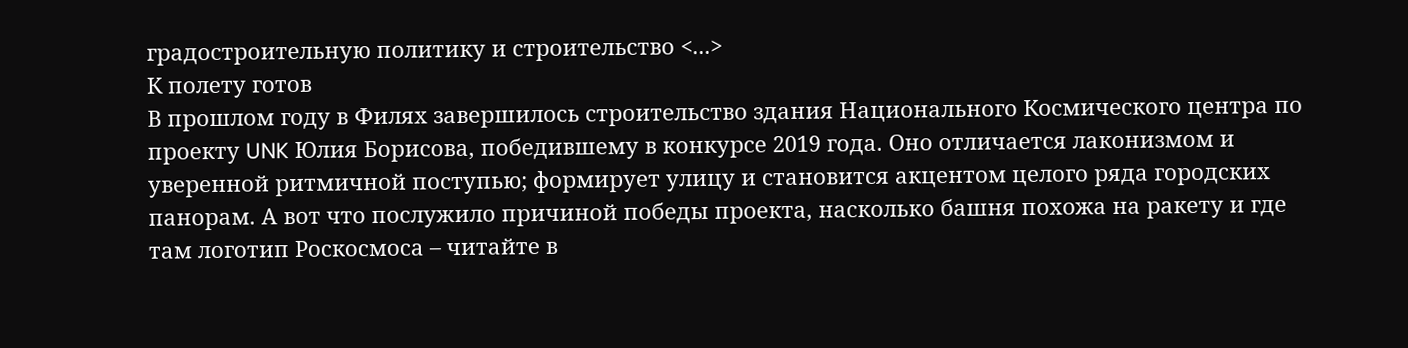градостроительную политику и строительство <...>
К полету готов
В прошлом году в Филях завершилось строительство здания Национального Космического центра по проекту UNK Юлия Борисова, победившему в конкурсе 2019 года. Оно отличается лаконизмом и уверенной ритмичной поступью; формирует улицу и становится акцентом целого ряда городских панорам. А вот что послужило причиной победы проекта, насколько башня похожа на ракету и где там логотип Роскосмоса – читайте в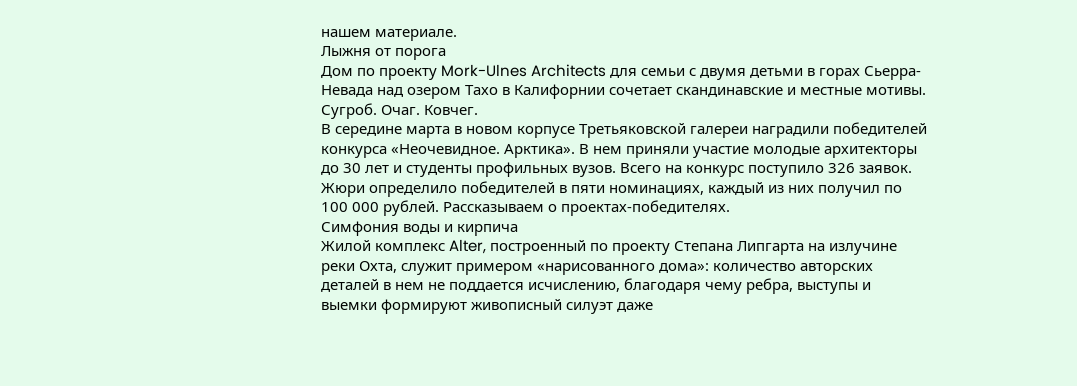нашем материале.
Лыжня от порога
Дом по проекту Mork-Ulnes Architects для семьи с двумя детьми в горах Сьерра-Невада над озером Тахо в Калифорнии сочетает скандинавские и местные мотивы.
Сугроб. Очаг. Ковчег.
В середине марта в новом корпусе Третьяковской галереи наградили победителей конкурса «Неочевидное. Арктика». В нем приняли участие молодые архитекторы до 30 лет и студенты профильных вузов. Всего на конкурс поступило 326 заявок. Жюри определило победителей в пяти номинациях, каждый из них получил по 100 000 рублей. Рассказываем о проектах-победителях.
Симфония воды и кирпича
Жилой комплекс Alter, построенный по проекту Степана Липгарта на излучине реки Охта, служит примером «нарисованного дома»: количество авторских деталей в нем не поддается исчислению, благодаря чему ребра, выступы и выемки формируют живописный силуэт даже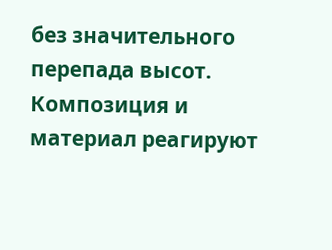без значительного перепада высот. Композиция и материал реагируют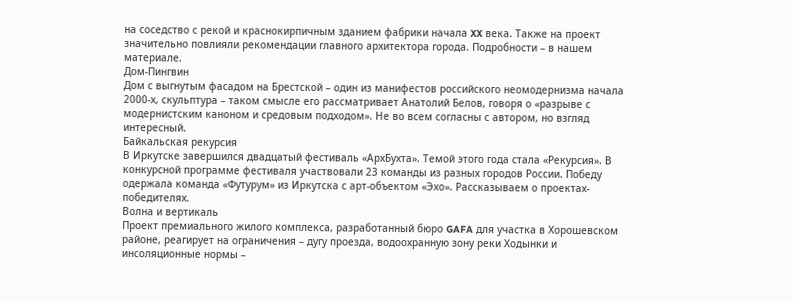на соседство с рекой и краснокирпичным зданием фабрики начала XX века. Также на проект значительно повлияли рекомендации главного архитектора города. Подробности – в нашем материале.
Дом-Пингвин
Дом с выгнутым фасадом на Брестской – один из манифестов российского неомодернизма начала 2000-х, скульптура – таком смысле его рассматривает Анатолий Белов, говоря о «разрыве с модернистским каноном и средовым подходом». Не во всем согласны с автором, но взгляд интересный.
Байкальская рекурсия
В Иркутске завершился двадцатый фестиваль «АрхБухта». Темой этого года стала «Рекурсия». В конкурсной программе фестиваля участвовали 23 команды из разных городов России. Победу одержала команда «Футурум» из Иркутска с арт-объектом «Эхо». Рассказываем о проектах-победителях.
Волна и вертикаль
Проект премиального жилого комплекса, разработанный бюро GAFA для участка в Хорошевском районе, реагирует на ограничения – дугу проезда, водоохранную зону реки Ходынки и инсоляционные нормы –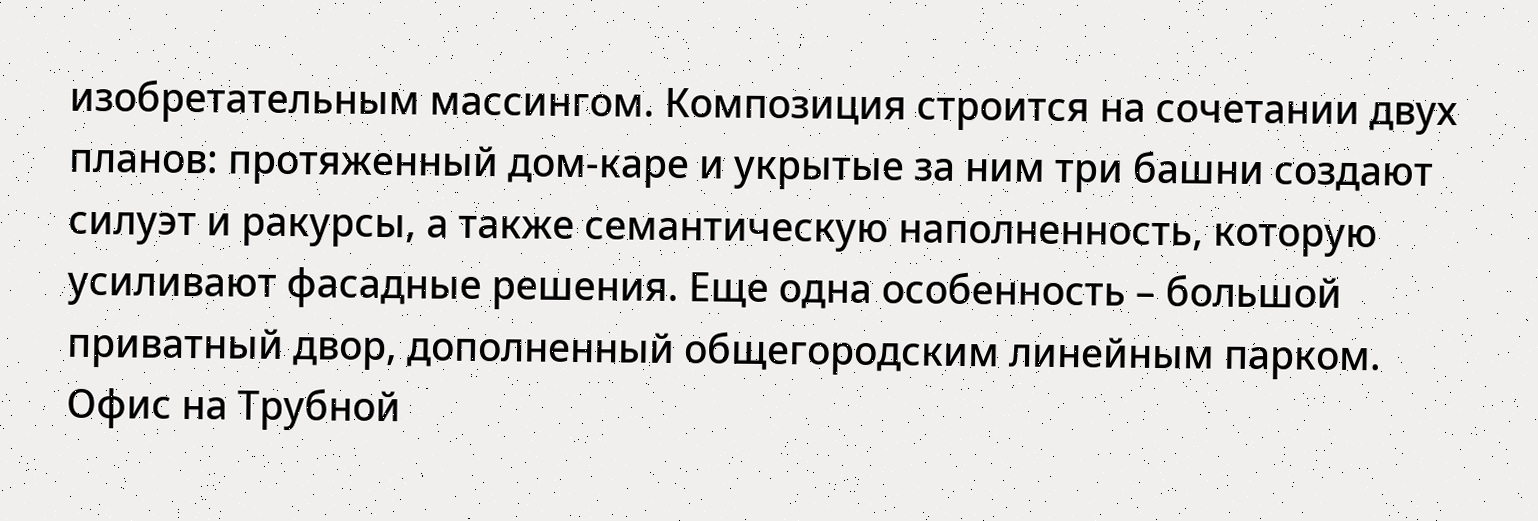изобретательным массингом. Композиция строится на сочетании двух планов: протяженный дом-каре и укрытые за ним три башни создают силуэт и ракурсы, а также семантическую наполненность, которую усиливают фасадные решения. Еще одна особенность – большой приватный двор, дополненный общегородским линейным парком.
Офис на Трубной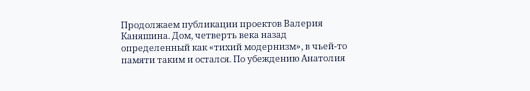Продолжаем публикации проектов Валерия Каняшина. Дом, четверть века назад определенный как «тихий модернизм», в чьей-то памяти таким и остался. По убеждению Анатолия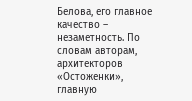Белова, его главное качество – незаметность. По словам авторам, архитекторов «Остоженки», главную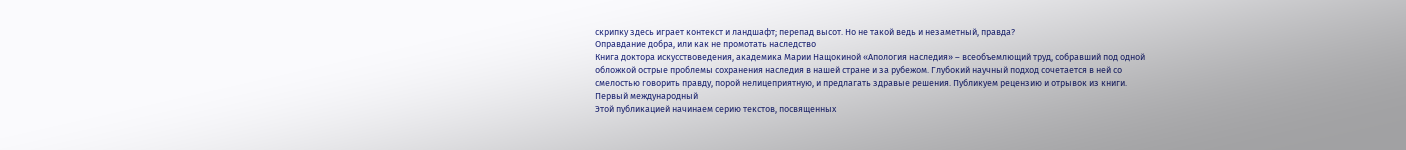скрипку здесь играет контекст и ландшафт; перепад высот. Но не такой ведь и незаметный, правда?
Оправдание добра, или как не промотать наследство
Книга доктора искусствоведения, академика Марии Нащокиной «Апология наследия» – всеобъемлющий труд, собравший под одной обложкой острые проблемы сохранения наследия в нашей стране и за рубежом. Глубокий научный подход сочетается в ней со смелостью говорить правду, порой нелицеприятную, и предлагать здравые решения. Публикуем рецензию и отрывок из книги.
Первый международный
Этой публикацией начинаем серию текстов, посвященных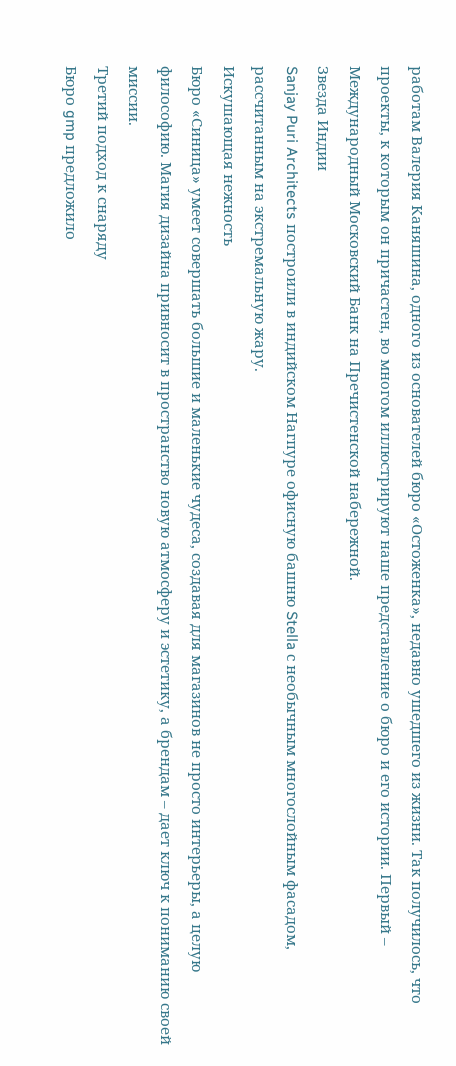работам Валерия Каняшина, одного из основателей бюро «Остоженка», недавно ушедшего из жизни. Так получилось, что проекты, к которым он причастен, во многом иллюстрируют наше представление о бюро и его истории. Первый – Международный Московский Банк на Пречистенской набережной.
Звезда Индии
Sanjay Puri Architects построили в индийском Нагпуре офисную башню Stella с необычным многослойным фасадом, рассчитанным на экстремальную жару.
Искушающая нежность
Бюро «Синица» умеет совершать большие и маленькие чудеса, создавая для магазинов не просто интерьеры, а целую философию. Магия дизайна привносит в пространство новую атмосферу и эстетику, а брендам – дает ключ к пониманию своей миссии.
Третий подход к снаряду
Бюро gmp предложило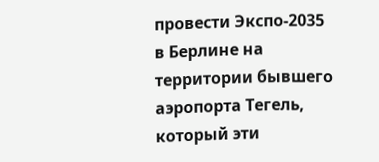провести Экспо-2035 в Берлине на территории бывшего аэропорта Тегель, который эти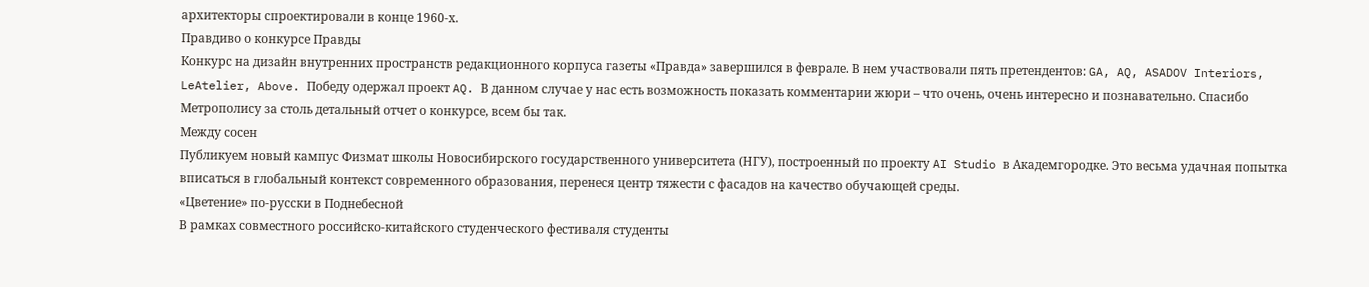архитекторы спроектировали в конце 1960-х.
Правдиво о конкурсе Правды
Конкурс на дизайн внутренних пространств редакционного корпуса газеты «Правда» завершился в феврале. В нем участвовали пять претендентов: GA, AQ, ASADOV Interiors, LeAtelier, Above. Победу одержал проект AQ. В данном случае у нас есть возможность показать комментарии жюри – что очень, очень интересно и познавательно. Спасибо Метрополису за столь детальный отчет о конкурсе, всем бы так.
Между сосен
Публикуем новый кампус Физмат школы Новосибирского государственного университета (НГУ), построенный по проекту AI Studio в Академгородке. Это весьма удачная попытка вписаться в глобальный контекст современного образования, перенеся центр тяжести с фасадов на качество обучающей среды.
«Цветение» по-русски в Поднебесной
В рамках совместного российско-китайского студенческого фестиваля студенты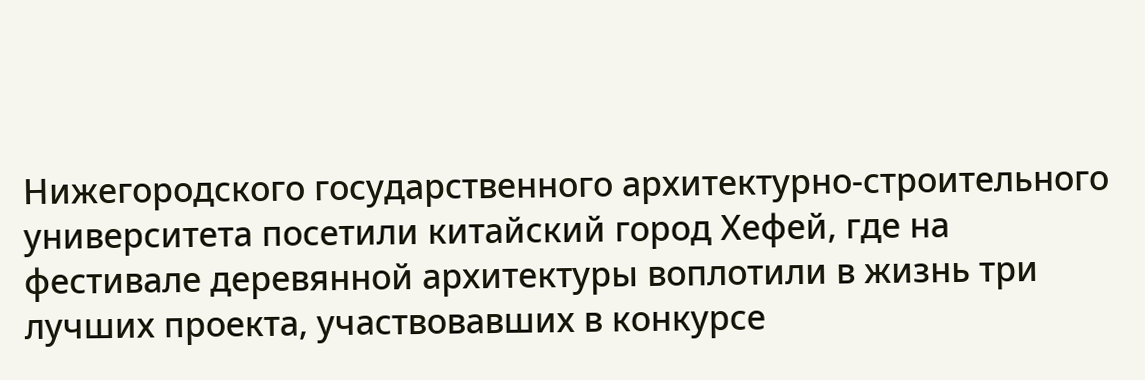Нижегородского государственного архитектурно-строительного университета посетили китайский город Хефей, где на фестивале деревянной архитектуры воплотили в жизнь три лучших проекта, участвовавших в конкурсе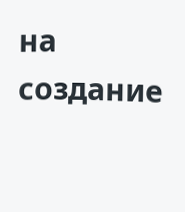на создание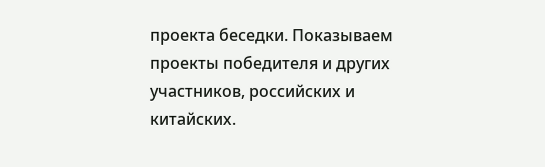проекта беседки. Показываем проекты победителя и других участников, российских и китайских.